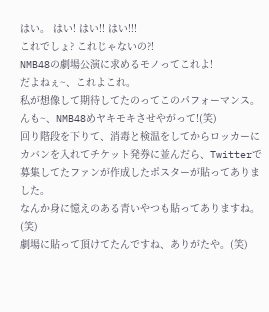はい。 はい! はい!! はい!!!
これでしょ? これじゃないの?!
NMB48の劇場公演に求めるモノってこれよ!
だよねぇ~、これよこれ。
私が想像して期待してたのってこのパフォーマンス。
んも~、NMB48めヤキモキさせやがって!(笑)
回り階段を下りて、消毒と検温をしてからロッカーにカバンを入れてチケット発券に並んだら、Twitterで募集してたファンが作成したポスターが貼ってありました。
なんか身に憶えのある青いやつも貼ってありますね。(笑)
劇場に貼って頂けてたんですね、ありがたや。(笑)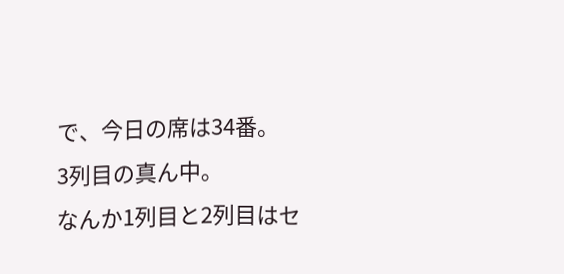で、今日の席は34番。
3列目の真ん中。
なんか1列目と2列目はセ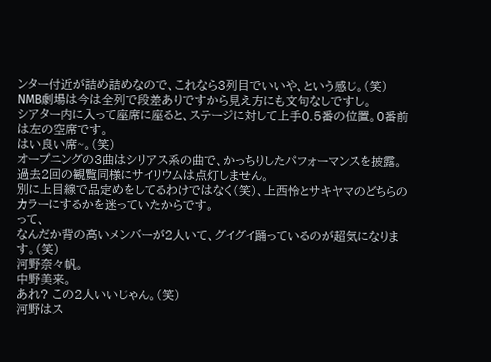ンター付近が詰め詰めなので、これなら3列目でいいや、という感じ。(笑)
NMB劇場は今は全列で段差ありですから見え方にも文句なしですし。
シアター内に入って座席に座ると、ステージに対して上手0.5番の位置。0番前は左の空席です。
はい良い席~。(笑)
オープニングの3曲はシリアス系の曲で、かっちりしたパフォーマンスを披露。
過去2回の観覧同様にサイリウムは点灯しません。
別に上目線で品定めをしてるわけではなく(笑)、上西怜とサキヤマのどちらのカラーにするかを迷っていたからです。
って、
なんだか背の高いメンバーが2人いて、グイグイ踊っているのが超気になります。(笑)
河野奈々帆。
中野美来。
あれ? この2人いいじゃん。(笑)
河野はス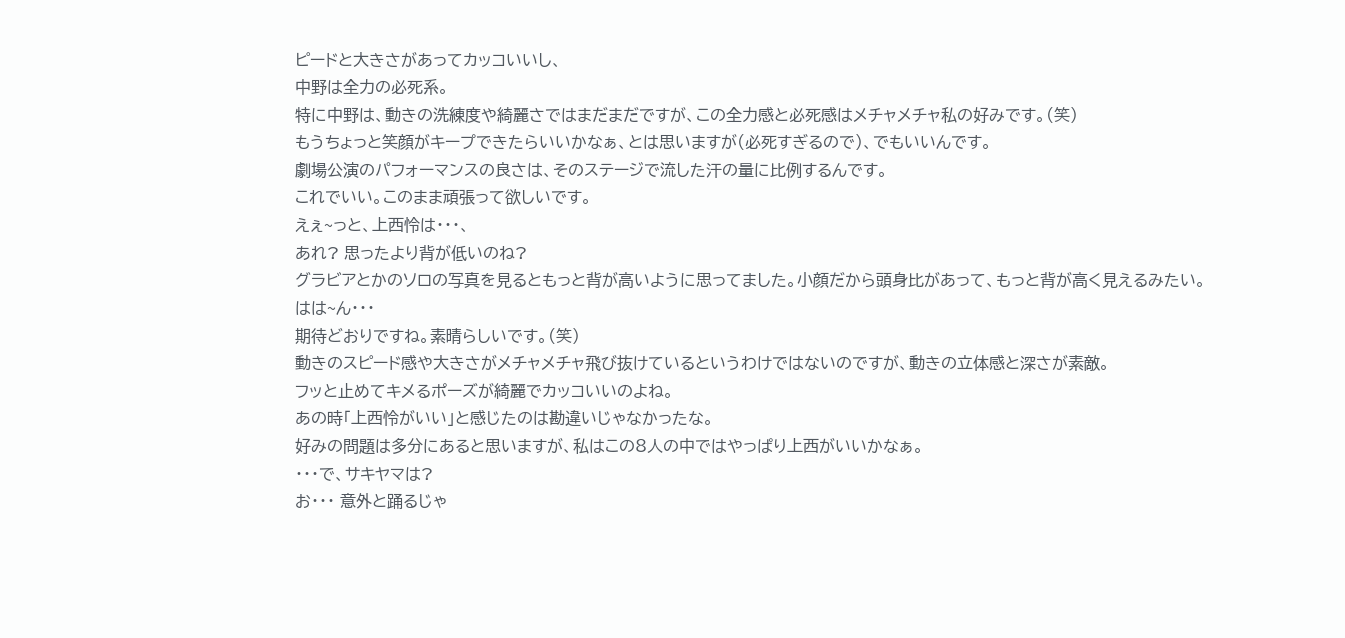ピードと大きさがあってカッコいいし、
中野は全力の必死系。
特に中野は、動きの洗練度や綺麗さではまだまだですが、この全力感と必死感はメチャメチャ私の好みです。(笑)
もうちょっと笑顔がキープできたらいいかなぁ、とは思いますが(必死すぎるので)、でもいいんです。
劇場公演のパフォーマンスの良さは、そのステージで流した汗の量に比例するんです。
これでいい。このまま頑張って欲しいです。
えぇ~っと、上西怜は・・・、
あれ? 思ったより背が低いのね?
グラビアとかのソロの写真を見るともっと背が高いように思ってました。小顔だから頭身比があって、もっと背が高く見えるみたい。
はは~ん・・・
期待どおりですね。素晴らしいです。(笑)
動きのスピード感や大きさがメチャメチャ飛び抜けているというわけではないのですが、動きの立体感と深さが素敵。
フッと止めてキメるポーズが綺麗でカッコいいのよね。
あの時「上西怜がいい」と感じたのは勘違いじゃなかったな。
好みの問題は多分にあると思いますが、私はこの8人の中ではやっぱり上西がいいかなぁ。
・・・で、サキヤマは?
お・・・ 意外と踊るじゃ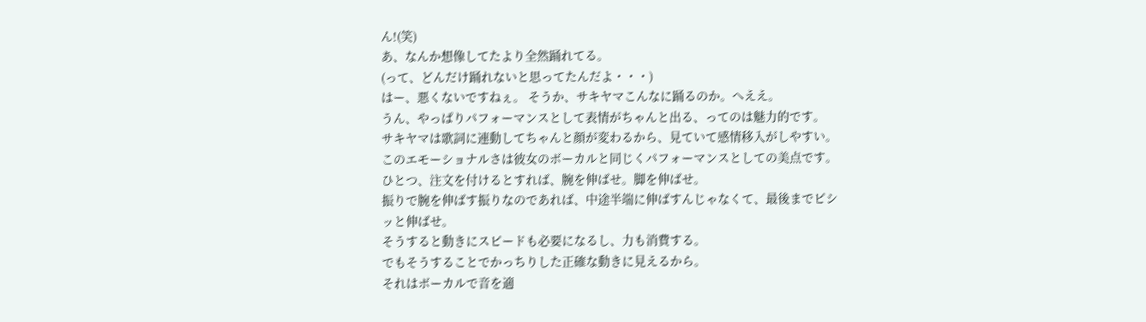ん!(笑)
あ、なんか想像してたより全然踊れてる。
(って、どんだけ踊れないと思ってたんだよ・・・)
はー、悪くないですねぇ。 そうか、サキヤマこんなに踊るのか。へええ。
うん、やっぱりパフォーマンスとして表情がちゃんと出る、ってのは魅力的です。
サキヤマは歌詞に連動してちゃんと顔が変わるから、見ていて感情移入がしやすい。このエモーショナルさは彼女のボーカルと同じくパフォーマンスとしての美点です。
ひとつ、注文を付けるとすれば、腕を伸ばせ。脚を伸ばせ。
振りで腕を伸ばす振りなのであれば、中途半端に伸ばすんじゃなくて、最後までピシッと伸ばせ。
そうすると動きにスピードも必要になるし、力も消費する。
でもそうすることでかっちりした正確な動きに見えるから。
それはボーカルで音を適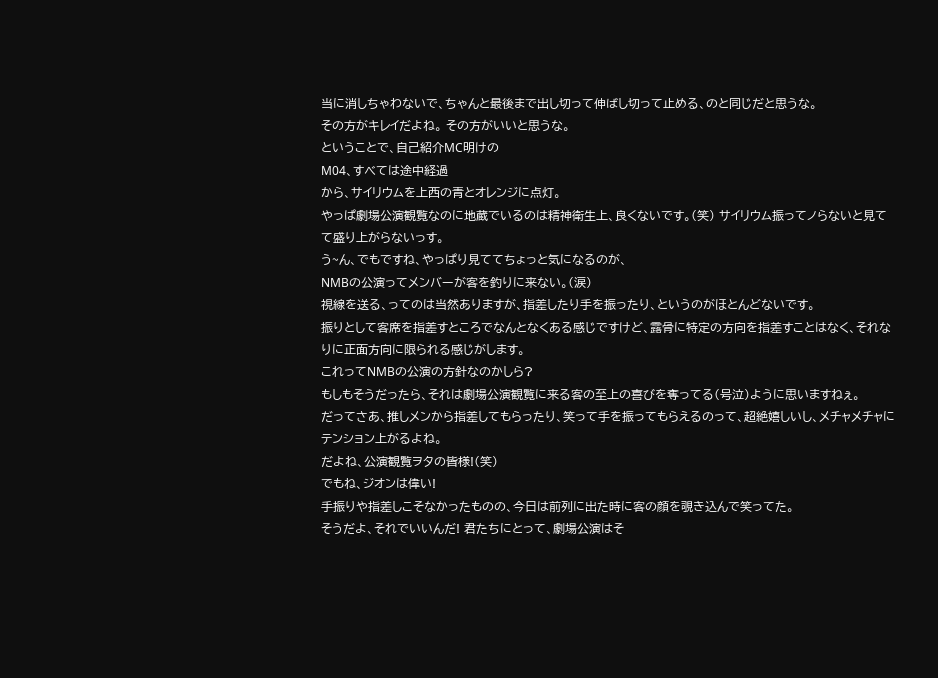当に消しちゃわないで、ちゃんと最後まで出し切って伸ばし切って止める、のと同じだと思うな。
その方がキレイだよね。 その方がいいと思うな。
ということで、自己紹介MC明けの
M04、すべては途中経過
から、サイリウムを上西の青とオレンジに点灯。
やっぱ劇場公演観覧なのに地蔵でいるのは精神衛生上、良くないです。(笑) サイリウム振ってノらないと見てて盛り上がらないっす。
う~ん、でもですね、やっぱり見ててちょっと気になるのが、
NMBの公演ってメンバーが客を釣りに来ない。(涙)
視線を送る、ってのは当然ありますが、指差したり手を振ったり、というのがほとんどないです。
振りとして客席を指差すところでなんとなくある感じですけど、露骨に特定の方向を指差すことはなく、それなりに正面方向に限られる感じがします。
これってNMBの公演の方針なのかしら?
もしもそうだったら、それは劇場公演観覧に来る客の至上の喜びを奪ってる(号泣)ように思いますねぇ。
だってさあ、推しメンから指差してもらったり、笑って手を振ってもらえるのって、超絶嬉しいし、メチャメチャにテンション上がるよね。
だよね、公演観覧ヲタの皆様!(笑)
でもね、ジオンは偉い!
手振りや指差しこそなかったものの、今日は前列に出た時に客の顔を覗き込んで笑ってた。
そうだよ、それでいいんだ! 君たちにとって、劇場公演はそ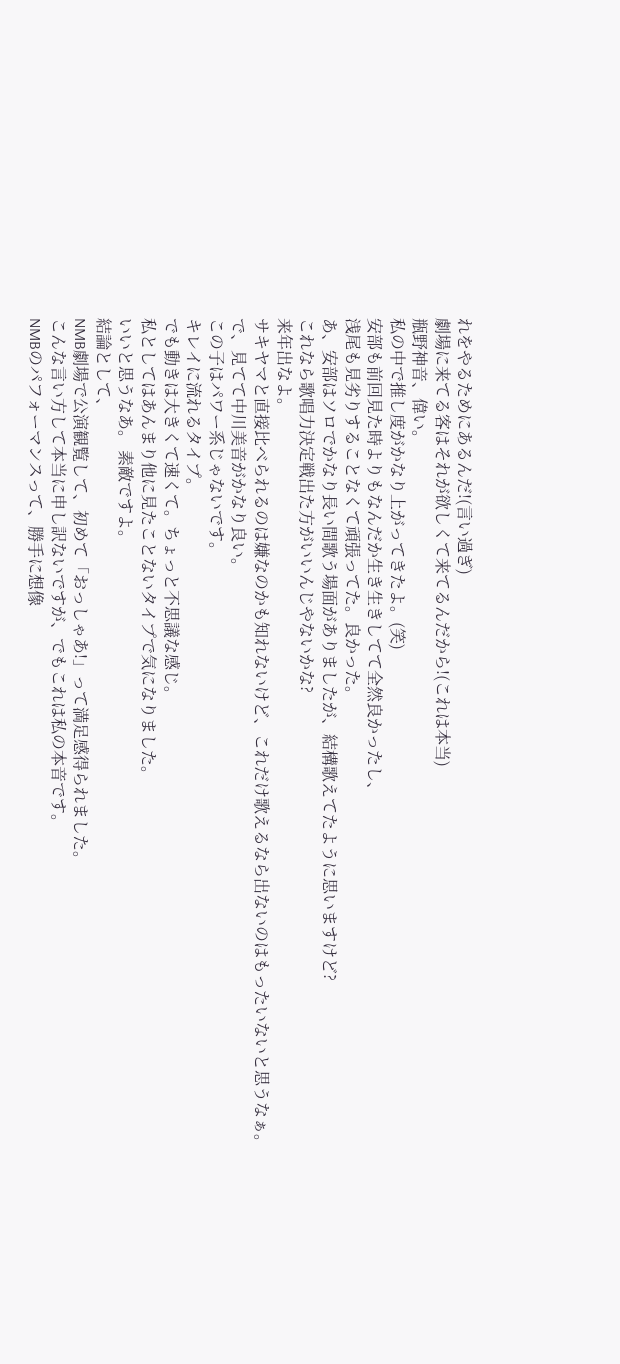れをやるためにあるんだ!(言い過ぎ)
劇場に来てる客はそれが欲しくて来てるんだから!(これは本当)
瓶野神音、偉い。
私の中で推し度がかなり上がってきたよ。(笑)
安部も前回見た時よりもなんだか生き生きしてて全然良かったし、
浅尾も見劣りすることなくて頑張ってた。良かった。
あ、安部はソロでかなり長い間歌う場面がありましたが、結構歌えてたように思いますけど?
これなら歌唱力決定戦出た方がいいんじやないかな?
来年出なよ。
サキヤマと直接比べられるのは嫌なのかも知れないけど、これだけ歌えるなら出ないのはもったいないと思うなぁ。
で、見てて中川美音がかなり良い。
この子はパワー系じゃないです。
キレイに流れるタイプ。
でも動きは大きくて速くて。ちょっと不思議な感じ。
私としてはあんまり他に見たことないタイプで気になりました。
いいと思うなあ。 素敵ですよ。
結論として、
NMB劇場で公演観覧して、初めて「おっしゃあ!」って満足感得られました。
こんな言い方して本当に申し訳ないですが、でもこれは私の本音です。
NMBのパフォーマンスって、勝手に想像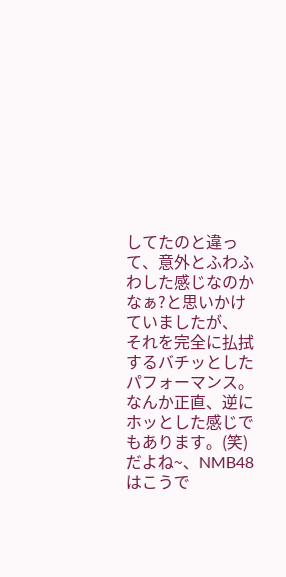してたのと違って、意外とふわふわした感じなのかなぁ?と思いかけていましたが、
それを完全に払拭するバチッとしたパフォーマンス。
なんか正直、逆にホッとした感じでもあります。(笑)
だよね~、NMB48はこうで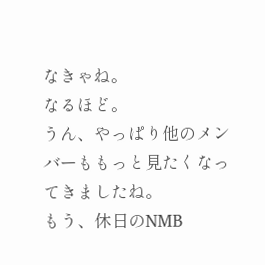なきゃね。
なるほど。
うん、やっぱり他のメンバーももっと見たくなってきましたね。
もう、休日のNMB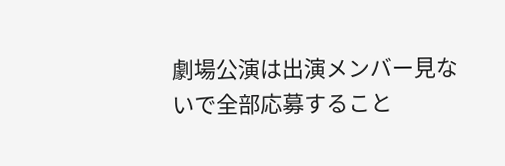劇場公演は出演メンバー見ないで全部応募すること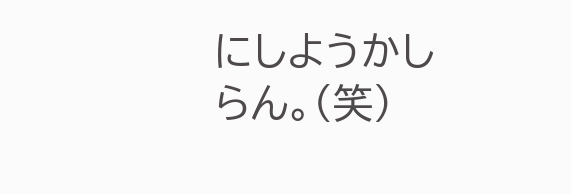にしようかしらん。(笑)